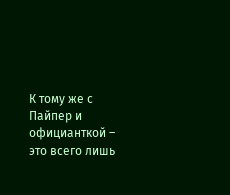К тому же с Пайпер и официанткой – это всего лишь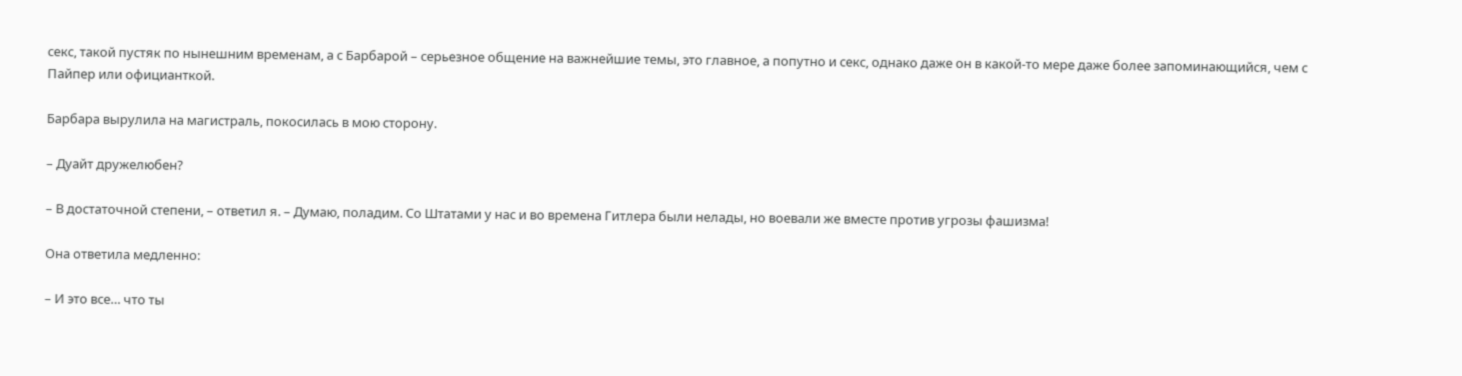секс, такой пустяк по нынешним временам, а с Барбарой – серьезное общение на важнейшие темы, это главное, а попутно и секс, однако даже он в какой-то мере даже более запоминающийся, чем с Пайпер или официанткой.

Барбара вырулила на магистраль, покосилась в мою сторону.

– Дуайт дружелюбен?

– В достаточной степени, – ответил я. – Думаю, поладим. Со Штатами у нас и во времена Гитлера были нелады, но воевали же вместе против угрозы фашизма!

Она ответила медленно:

– И это все… что ты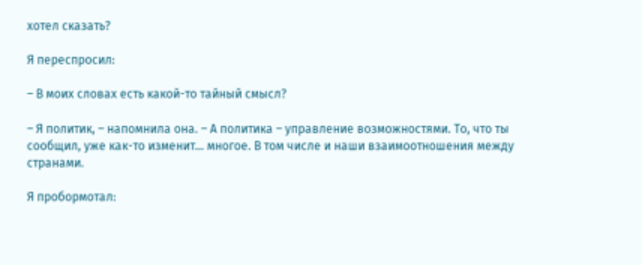хотел сказать?

Я переспросил:

– В моих словах есть какой-то тайный смысл?

– Я политик, – напомнила она. – А политика – управление возможностями. То, что ты сообщил, уже как-то изменит… многое. В том числе и наши взаимоотношения между странами.

Я пробормотал: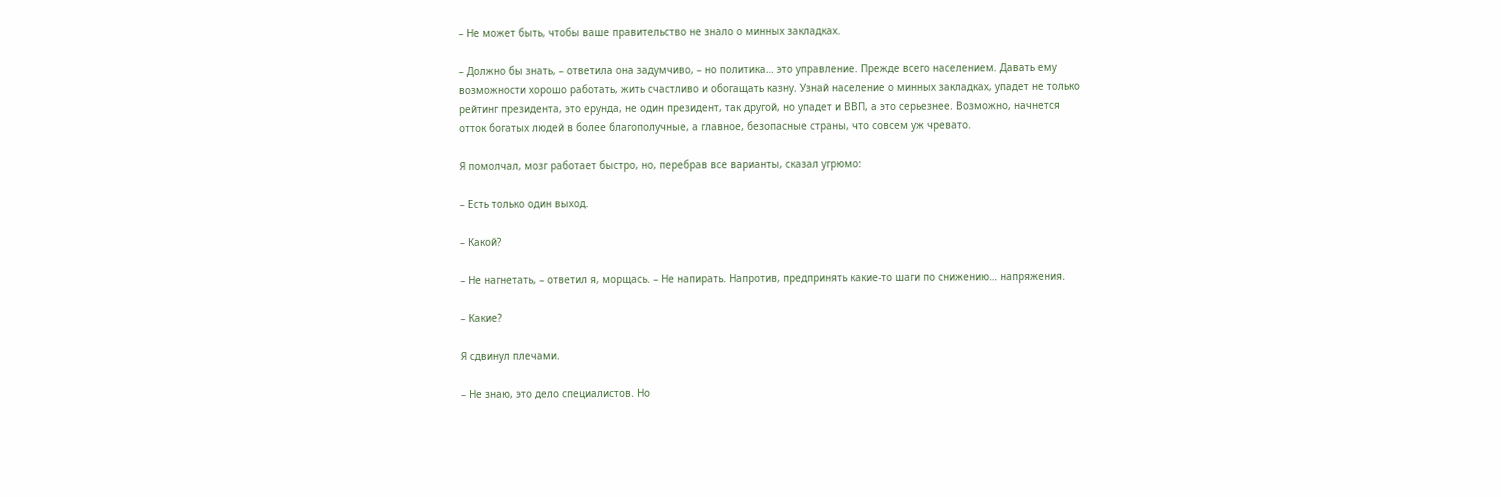– Не может быть, чтобы ваше правительство не знало о минных закладках.

– Должно бы знать, – ответила она задумчиво, – но политика… это управление. Прежде всего населением. Давать ему возможности хорошо работать, жить счастливо и обогащать казну. Узнай население о минных закладках, упадет не только рейтинг президента, это ерунда, не один президент, так другой, но упадет и ВВП, а это серьезнее. Возможно, начнется отток богатых людей в более благополучные, а главное, безопасные страны, что совсем уж чревато.

Я помолчал, мозг работает быстро, но, перебрав все варианты, сказал угрюмо:

– Есть только один выход.

– Какой?

– Не нагнетать, – ответил я, морщась. – Не напирать. Напротив, предпринять какие-то шаги по снижению… напряжения.

– Какие?

Я сдвинул плечами.

– Не знаю, это дело специалистов. Но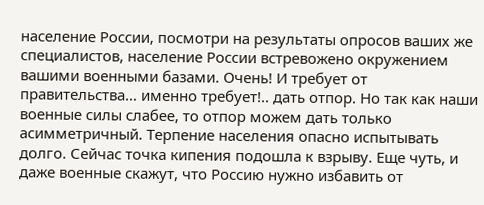население России, посмотри на результаты опросов ваших же специалистов, население России встревожено окружением вашими военными базами. Очень! И требует от правительства… именно требует!.. дать отпор. Но так как наши военные силы слабее, то отпор можем дать только асимметричный. Терпение населения опасно испытывать долго. Сейчас точка кипения подошла к взрыву. Еще чуть, и даже военные скажут, что Россию нужно избавить от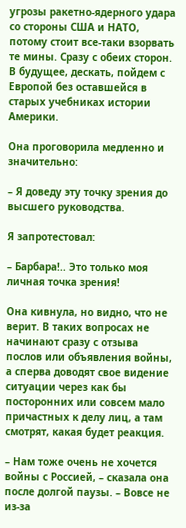угрозы ракетно-ядерного удара со стороны США и НАТО, потому стоит все-таки взорвать те мины. Сразу с обеих сторон. В будущее, дескать, пойдем с Европой без оставшейся в старых учебниках истории Америки.

Она проговорила медленно и значительно:

– Я доведу эту точку зрения до высшего руководства.

Я запротестовал:

– Барбара!.. Это только моя личная точка зрения!

Она кивнула, но видно, что не верит. В таких вопросах не начинают сразу с отзыва послов или объявления войны, а сперва доводят свое видение ситуации через как бы посторонних или совсем мало причастных к делу лиц, а там смотрят, какая будет реакция.

– Нам тоже очень не хочется войны с Россией, – сказала она после долгой паузы. – Вовсе не из-за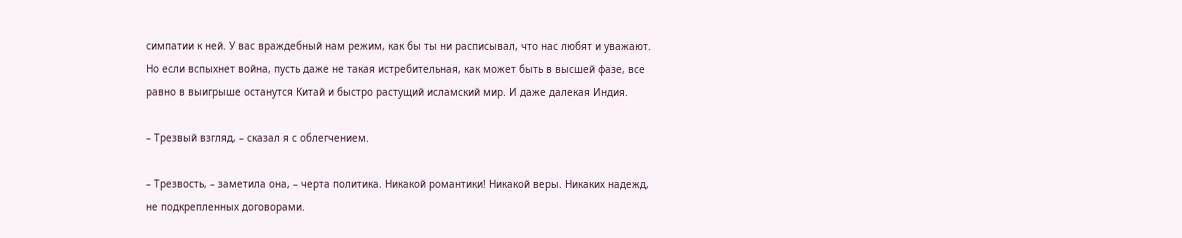симпатии к ней. У вас враждебный нам режим, как бы ты ни расписывал, что нас любят и уважают. Но если вспыхнет война, пусть даже не такая истребительная, как может быть в высшей фазе, все равно в выигрыше останутся Китай и быстро растущий исламский мир. И даже далекая Индия.

– Трезвый взгляд, – сказал я с облегчением.

– Трезвость, – заметила она, – черта политика. Никакой романтики! Никакой веры. Никаких надежд, не подкрепленных договорами.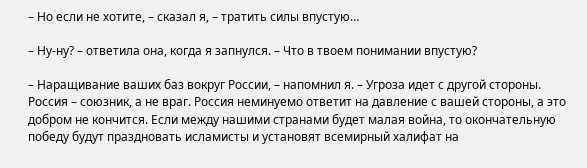– Но если не хотите, – сказал я, – тратить силы впустую…

– Ну-ну? – ответила она, когда я запнулся. – Что в твоем понимании впустую?

– Наращивание ваших баз вокруг России, – напомнил я. – Угроза идет с другой стороны. Россия – союзник, а не враг. Россия неминуемо ответит на давление с вашей стороны, а это добром не кончится. Если между нашими странами будет малая война, то окончательную победу будут праздновать исламисты и установят всемирный халифат на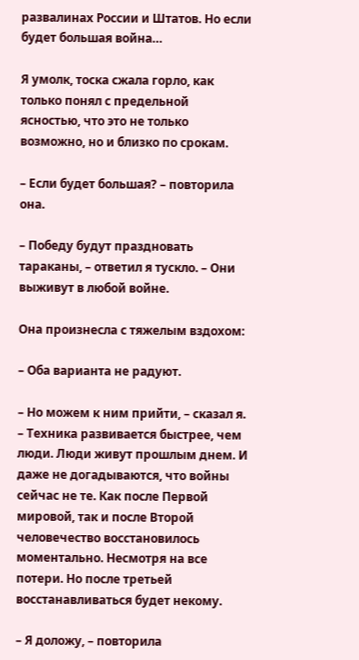развалинах России и Штатов. Но если будет большая война…

Я умолк, тоска сжала горло, как только понял с предельной ясностью, что это не только возможно, но и близко по срокам.

– Если будет большая? – повторила она.

– Победу будут праздновать тараканы, – ответил я тускло. – Они выживут в любой войне.

Она произнесла с тяжелым вздохом:

– Оба варианта не радуют.

– Но можем к ним прийти, – сказал я. – Техника развивается быстрее, чем люди. Люди живут прошлым днем. И даже не догадываются, что войны сейчас не те. Как после Первой мировой, так и после Второй человечество восстановилось моментально. Несмотря на все потери. Но после третьей восстанавливаться будет некому.

– Я доложу, – повторила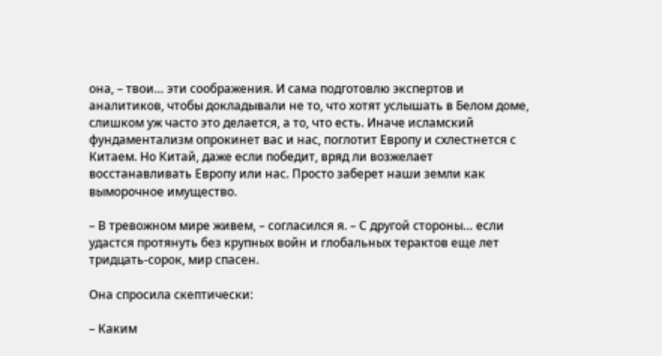она, – твои… эти соображения. И сама подготовлю экспертов и аналитиков, чтобы докладывали не то, что хотят услышать в Белом доме, слишком уж часто это делается, а то, что есть. Иначе исламский фундаментализм опрокинет вас и нас, поглотит Европу и схлестнется с Китаем. Но Китай, даже если победит, вряд ли возжелает восстанавливать Европу или нас. Просто заберет наши земли как выморочное имущество.

– В тревожном мире живем, – согласился я. – С другой стороны… если удастся протянуть без крупных войн и глобальных терактов еще лет тридцать-сорок, мир спасен.

Она спросила скептически:

– Каким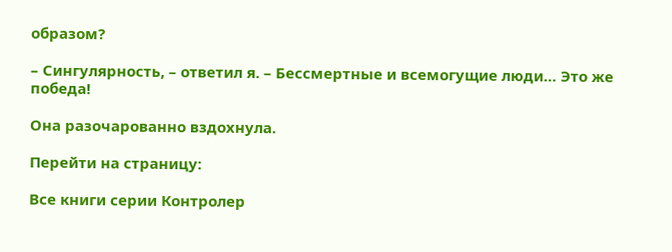образом?

– Сингулярность, – ответил я. – Бессмертные и всемогущие люди… Это же победа!

Она разочарованно вздохнула.

Перейти на страницу:

Все книги серии Контролер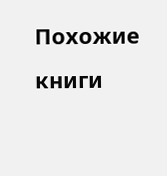Похожие книги